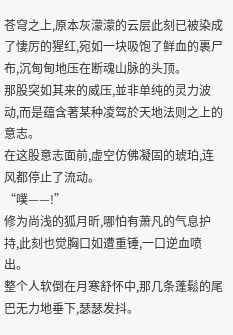苍穹之上,原本灰濛濛的云层此刻已被染成了悽厉的猩红,宛如一块吸饱了鲜血的裹尸布,沉甸甸地压在断魂山脉的头顶。
那股突如其来的威压,並非单纯的灵力波动,而是蕴含著某种凌驾於天地法则之上的意志。
在这股意志面前,虚空仿佛凝固的琥珀,连风都停止了流动。
“噗——!”
修为尚浅的狐月昕,哪怕有萧凡的气息护持,此刻也觉胸口如遭重锤,一口逆血喷出。
整个人软倒在月寒舒怀中,那几条蓬鬆的尾巴无力地垂下,瑟瑟发抖。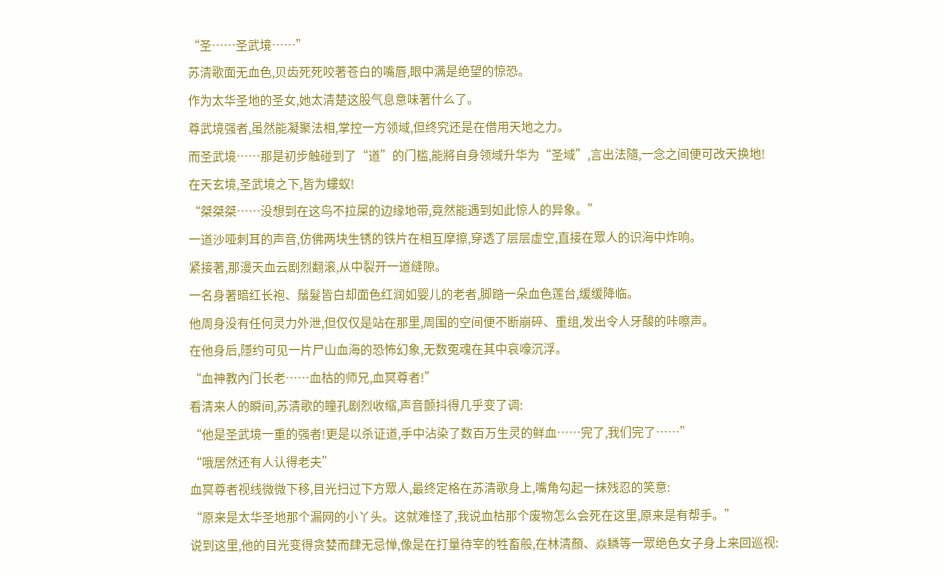“圣……圣武境……”
苏清歌面无血色,贝齿死死咬著苍白的嘴唇,眼中满是绝望的惊恐。
作为太华圣地的圣女,她太清楚这股气息意味著什么了。
尊武境强者,虽然能凝聚法相,掌控一方领域,但终究还是在借用天地之力。
而圣武境……那是初步触碰到了“道”的门槛,能將自身领域升华为“圣域”,言出法隨,一念之间便可改天换地!
在天玄境,圣武境之下,皆为螻蚁!
“桀桀桀……没想到在这鸟不拉屎的边缘地带,竟然能遇到如此惊人的异象。”
一道沙哑刺耳的声音,仿佛两块生锈的铁片在相互摩擦,穿透了层层虚空,直接在眾人的识海中炸响。
紧接著,那漫天血云剧烈翻滚,从中裂开一道缝隙。
一名身著暗红长袍、鬚髮皆白却面色红润如婴儿的老者,脚踏一朵血色莲台,缓缓降临。
他周身没有任何灵力外泄,但仅仅是站在那里,周围的空间便不断崩碎、重组,发出令人牙酸的咔嚓声。
在他身后,隱约可见一片尸山血海的恐怖幻象,无数冤魂在其中哀嚎沉浮。
“血神教內门长老……血枯的师兄,血冥尊者!”
看清来人的瞬间,苏清歌的瞳孔剧烈收缩,声音颤抖得几乎变了调:
“他是圣武境一重的强者!更是以杀证道,手中沾染了数百万生灵的鲜血……完了,我们完了……”
“哦居然还有人认得老夫”
血冥尊者视线微微下移,目光扫过下方眾人,最终定格在苏清歌身上,嘴角勾起一抹残忍的笑意:
“原来是太华圣地那个漏网的小丫头。这就难怪了,我说血枯那个废物怎么会死在这里,原来是有帮手。”
说到这里,他的目光变得贪婪而肆无忌惮,像是在打量待宰的牲畜般,在林清顏、焱鳞等一眾绝色女子身上来回巡视: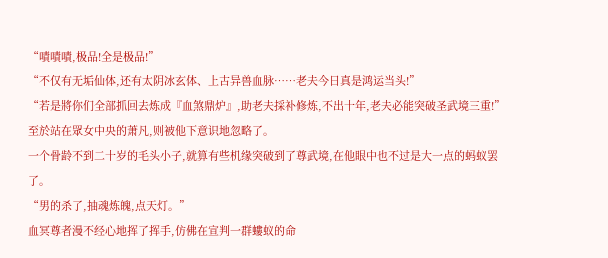“嘖嘖嘖,极品!全是极品!”
“不仅有无垢仙体,还有太阴冰玄体、上古异兽血脉……老夫今日真是鸿运当头!”
“若是將你们全部抓回去炼成『血煞鼎炉』,助老夫採补修炼,不出十年,老夫必能突破圣武境三重!”
至於站在眾女中央的萧凡,则被他下意识地忽略了。
一个骨龄不到二十岁的毛头小子,就算有些机缘突破到了尊武境,在他眼中也不过是大一点的蚂蚁罢了。
“男的杀了,抽魂炼魄,点天灯。”
血冥尊者漫不经心地挥了挥手,仿佛在宣判一群螻蚁的命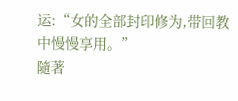运:“女的全部封印修为,带回教中慢慢享用。”
隨著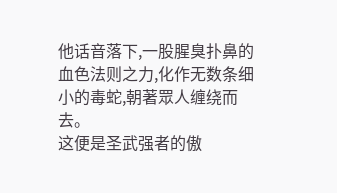他话音落下,一股腥臭扑鼻的血色法则之力,化作无数条细小的毒蛇,朝著眾人缠绕而去。
这便是圣武强者的傲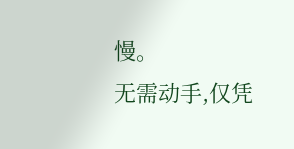慢。
无需动手,仅凭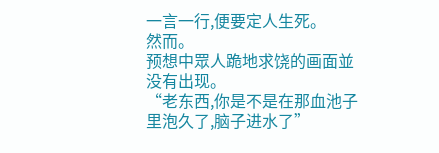一言一行,便要定人生死。
然而。
预想中眾人跪地求饶的画面並没有出现。
“老东西,你是不是在那血池子里泡久了,脑子进水了”